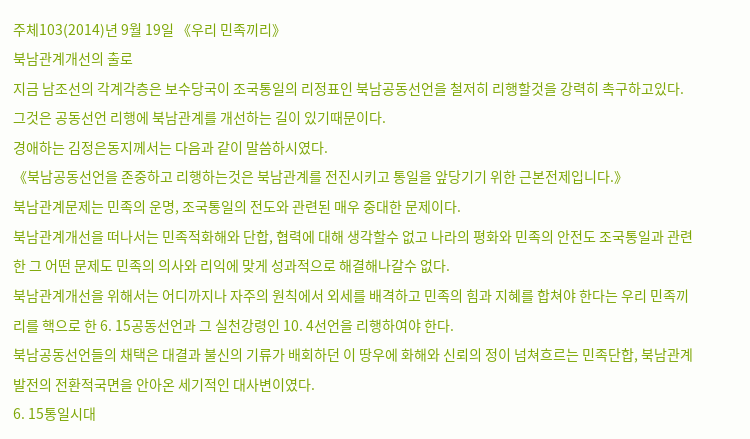주체103(2014)년 9월 19일 《우리 민족끼리》
북남관계개선의 출로
지금 남조선의 각계각층은 보수당국이 조국통일의 리정표인 북남공동선언을 철저히 리행할것을 강력히 촉구하고있다.
그것은 공동선언 리행에 북남관계를 개선하는 길이 있기때문이다.
경애하는 김정은동지께서는 다음과 같이 말씀하시였다.
《북남공동선언을 존중하고 리행하는것은 북남관계를 전진시키고 통일을 앞당기기 위한 근본전제입니다.》
북남관계문제는 민족의 운명, 조국통일의 전도와 관련된 매우 중대한 문제이다.
북남관계개선을 떠나서는 민족적화해와 단합, 협력에 대해 생각할수 없고 나라의 평화와 민족의 안전도 조국통일과 관련한 그 어떤 문제도 민족의 의사와 리익에 맞게 성과적으로 해결해나갈수 없다.
북남관계개선을 위해서는 어디까지나 자주의 원칙에서 외세를 배격하고 민족의 힘과 지혜를 합쳐야 한다는 우리 민족끼리를 핵으로 한 6. 15공동선언과 그 실천강령인 10. 4선언을 리행하여야 한다.
북남공동선언들의 채택은 대결과 불신의 기류가 배회하던 이 땅우에 화해와 신뢰의 정이 넘쳐흐르는 민족단합, 북남관계발전의 전환적국면을 안아온 세기적인 대사변이였다.
6. 15통일시대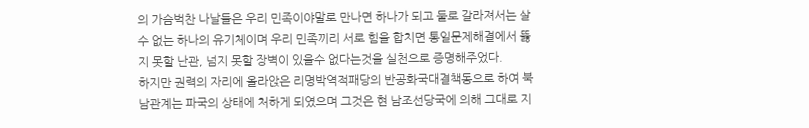의 가슴벅찬 나날들은 우리 민족이야말로 만나면 하나가 되고 둘로 갈라져서는 살수 없는 하나의 유기체이며 우리 민족끼리 서로 힘을 합치면 통일문제해결에서 뚫지 못할 난관, 넘지 못할 장벽이 있을수 없다는것을 실천으로 증명해주었다.
하지만 권력의 자리에 올라앉은 리명박역적패당의 반공화국대결책동으로 하여 북남관계는 파국의 상태에 처하게 되였으며 그것은 현 남조선당국에 의해 그대로 지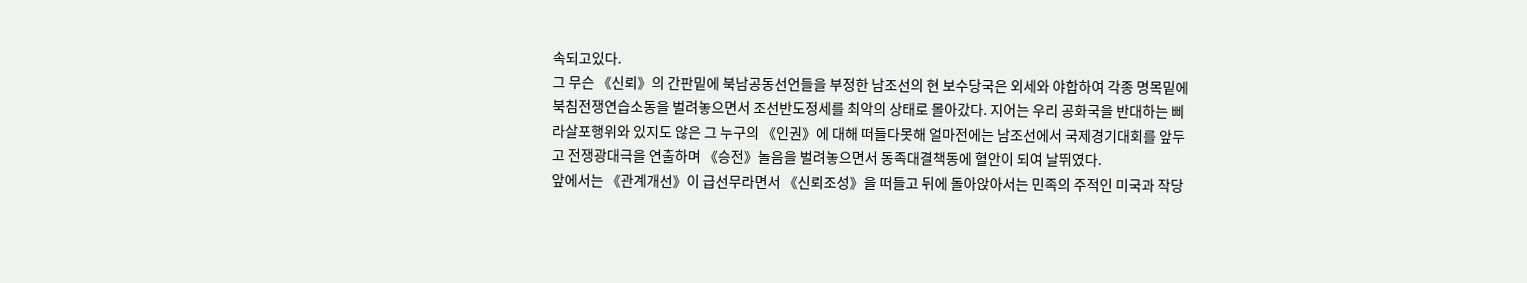속되고있다.
그 무슨 《신뢰》의 간판밑에 북남공동선언들을 부정한 남조선의 현 보수당국은 외세와 야합하여 각종 명목밑에 북침전쟁연습소동을 벌려놓으면서 조선반도정세를 최악의 상태로 몰아갔다. 지어는 우리 공화국을 반대하는 삐라살포행위와 있지도 않은 그 누구의 《인권》에 대해 떠들다못해 얼마전에는 남조선에서 국제경기대회를 앞두고 전쟁광대극을 연출하며 《승전》놀음을 벌려놓으면서 동족대결책동에 혈안이 되여 날뛰였다.
앞에서는 《관계개선》이 급선무라면서 《신뢰조성》을 떠들고 뒤에 돌아앉아서는 민족의 주적인 미국과 작당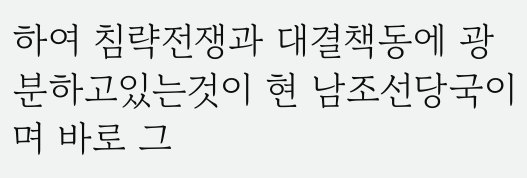하여 침략전쟁과 대결책동에 광분하고있는것이 현 남조선당국이며 바로 그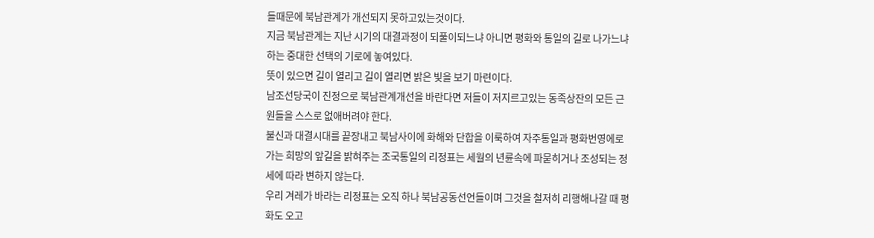들때문에 북남관계가 개선되지 못하고있는것이다.
지금 북남관계는 지난 시기의 대결과정이 되풀이되느냐 아니면 평화와 통일의 길로 나가느냐 하는 중대한 선택의 기로에 놓여있다.
뜻이 있으면 길이 열리고 길이 열리면 밝은 빛을 보기 마련이다.
남조선당국이 진정으로 북남관계개선을 바란다면 저들이 저지르고있는 동족상잔의 모든 근원들을 스스로 없애버려야 한다.
불신과 대결시대를 끝장내고 북남사이에 화해와 단합을 이룩하여 자주통일과 평화번영에로 가는 희망의 앞길을 밝혀주는 조국통일의 리정표는 세월의 년륜속에 파묻히거나 조성되는 정세에 따라 변하지 않는다.
우리 겨레가 바라는 리정표는 오직 하나 북남공동선언들이며 그것을 철저히 리행해나갈 때 평화도 오고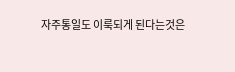자주통일도 이룩되게 된다는것은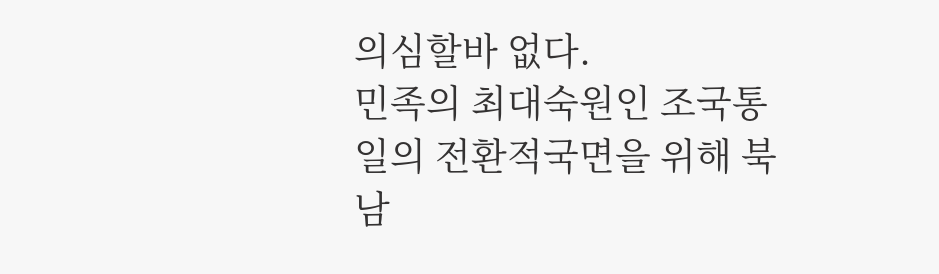의심할바 없다.
민족의 최대숙원인 조국통일의 전환적국면을 위해 북남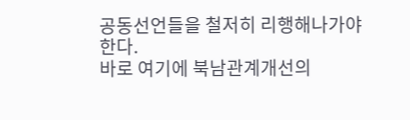공동선언들을 철저히 리행해나가야 한다.
바로 여기에 북남관계개선의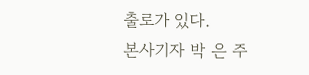출로가 있다.
본사기자 박 은 주